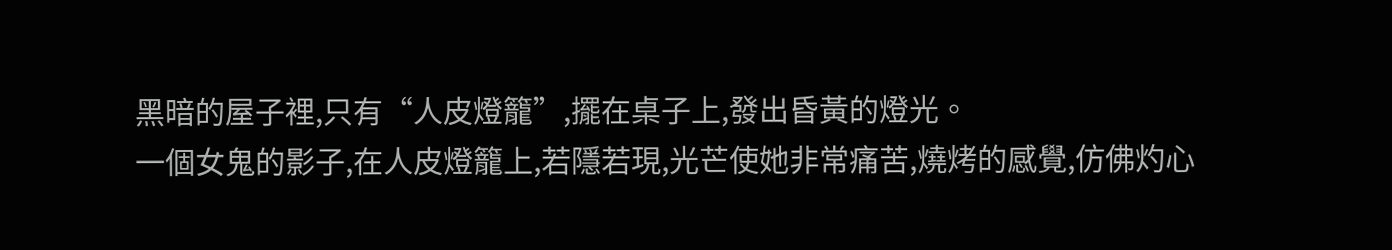黑暗的屋子裡,只有“人皮燈籠”,擺在桌子上,發出昏黃的燈光。
一個女鬼的影子,在人皮燈籠上,若隱若現,光芒使她非常痛苦,燒烤的感覺,仿佛灼心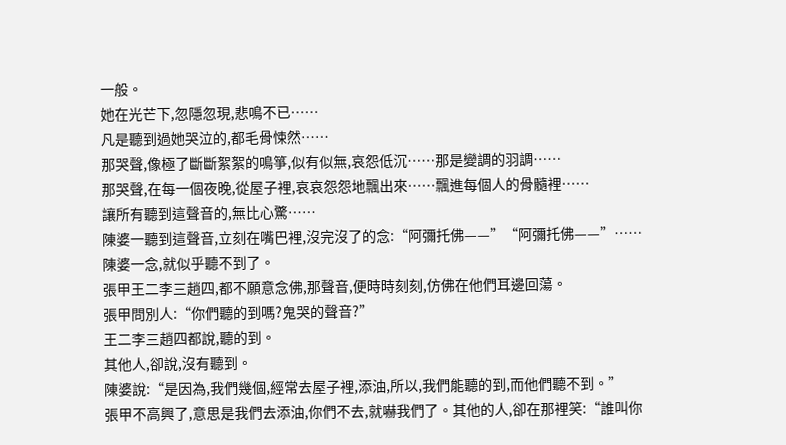一般。
她在光芒下,忽隱忽現,悲鳴不已……
凡是聽到過她哭泣的,都毛骨悚然……
那哭聲,像極了斷斷絮絮的鳴箏,似有似無,哀怨低沉……那是變調的羽調……
那哭聲,在每一個夜晚,從屋子裡,哀哀怨怨地飄出來……飄進每個人的骨髓裡……
讓所有聽到這聲音的,無比心驚……
陳婆一聽到這聲音,立刻在嘴巴裡,沒完沒了的念:“阿彌托佛——”“阿彌托佛——”……
陳婆一念,就似乎聽不到了。
張甲王二李三趙四,都不願意念佛,那聲音,便時時刻刻,仿佛在他們耳邊回蕩。
張甲問別人:“你們聽的到嗎?鬼哭的聲音?”
王二李三趙四都說,聽的到。
其他人,卻說,沒有聽到。
陳婆說:“是因為,我們幾個,經常去屋子裡,添油,所以,我們能聽的到,而他們聽不到。”
張甲不高興了,意思是我們去添油,你們不去,就嚇我們了。其他的人,卻在那裡笑:“誰叫你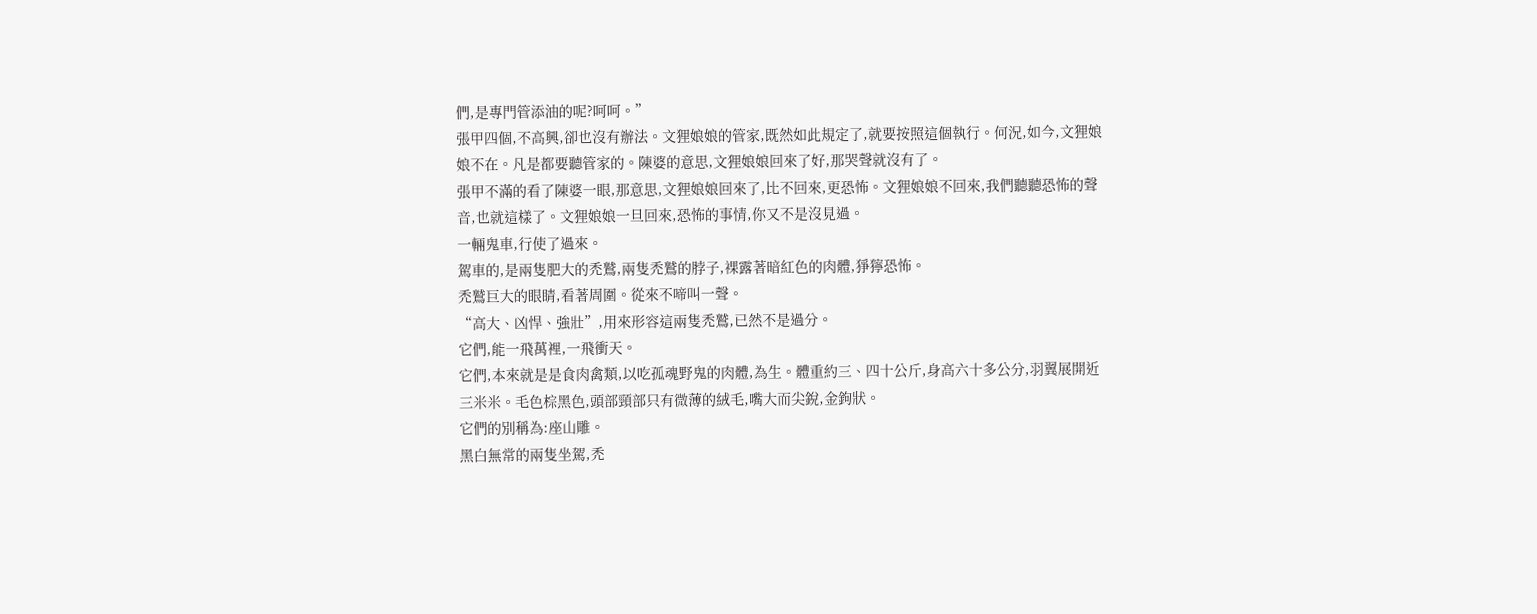們,是專門管添油的呢?呵呵。”
張甲四個,不高興,卻也沒有辦法。文狸娘娘的管家,既然如此規定了,就要按照這個執行。何況,如今,文狸娘娘不在。凡是都要聽管家的。陳婆的意思,文狸娘娘回來了好,那哭聲就沒有了。
張甲不滿的看了陳婆一眼,那意思,文狸娘娘回來了,比不回來,更恐怖。文狸娘娘不回來,我們聽聽恐怖的聲音,也就這樣了。文狸娘娘一旦回來,恐怖的事情,你又不是沒見過。
一輛鬼車,行使了過來。
駕車的,是兩隻肥大的禿鷲,兩隻禿鷲的脖子,裸露著暗紅色的肉體,猙獰恐怖。
禿鷲巨大的眼睛,看著周圍。從來不啼叫一聲。
“高大、凶悍、強壯”,用來形容這兩隻禿鷲,已然不是過分。
它們,能一飛萬裡,一飛衝天。
它們,本來就是是食肉禽類,以吃孤魂野鬼的肉體,為生。體重約三、四十公斤,身高六十多公分,羽翼展開近三米米。毛色棕黑色,頭部頸部只有微薄的絨毛,嘴大而尖銳,金鉤狀。
它們的別稱為:座山雕。
黑白無常的兩隻坐駕,禿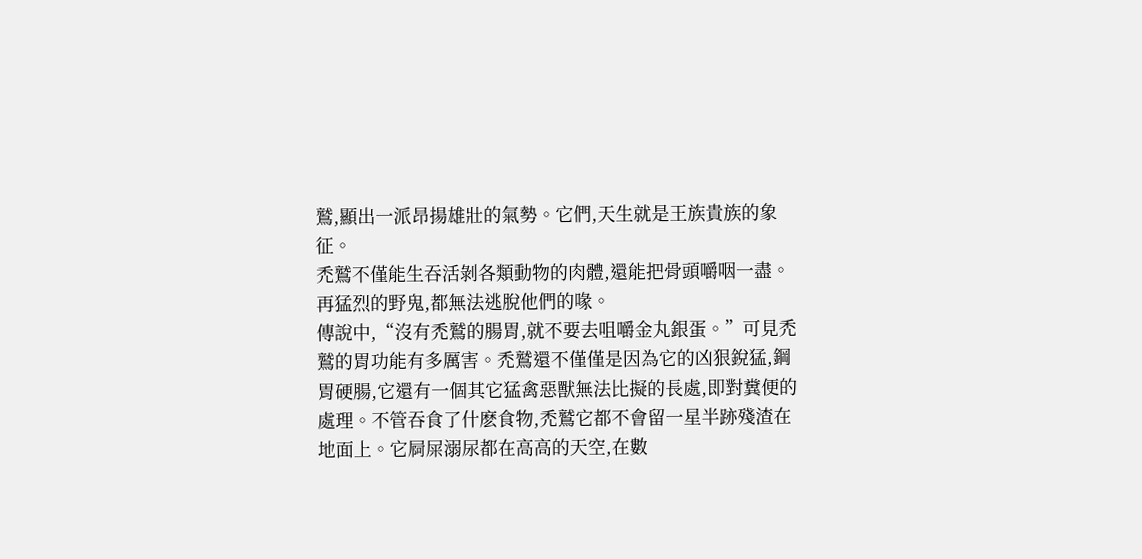鷲,顯出一派昂揚雄壯的氣勢。它們,天生就是王族貴族的象征。
禿鷲不僅能生吞活剝各類動物的肉體,還能把骨頭嚼咽一盡。
再猛烈的野鬼,都無法逃脫他們的喙。
傳說中,“沒有禿鷲的腸胃,就不要去咀嚼金丸銀蛋。”可見禿鷲的胃功能有多厲害。禿鷲還不僅僅是因為它的凶狠銳猛,鋼胃硬腸,它還有一個其它猛禽惡獸無法比擬的長處,即對糞便的處理。不管吞食了什麽食物,禿鷲它都不會留一星半跡殘渣在地面上。它屙屎溺尿都在高高的天空,在數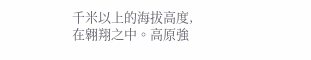千米以上的海拔高度,在翱翔之中。高原強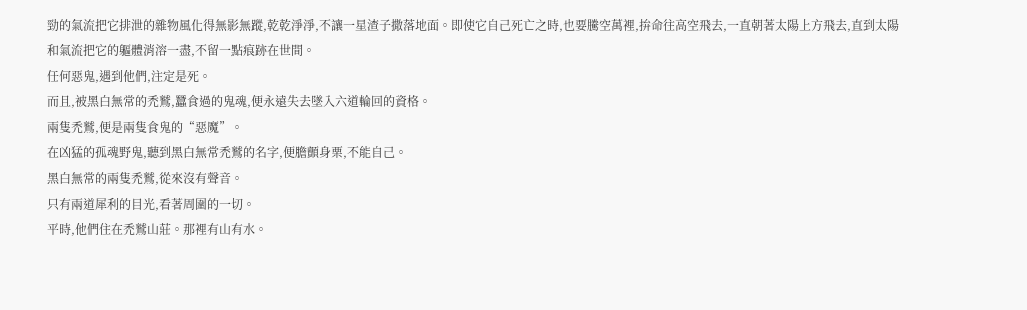勁的氣流把它排泄的雜物風化得無影無蹤,乾乾淨淨,不讓一星渣子撒落地面。即使它自己死亡之時,也要騰空萬裡,拚命往高空飛去,一直朝著太陽上方飛去,直到太陽和氣流把它的軀體消溶一盡,不留一點痕跡在世間。
任何惡鬼,遇到他們,注定是死。
而且,被黑白無常的禿鷲,蠶食過的鬼魂,便永遠失去墜入六道輪回的資格。
兩隻禿鷲,便是兩隻食鬼的“惡魔”。
在凶猛的孤魂野鬼,聽到黑白無常禿鷲的名字,便膽顫身栗,不能自己。
黑白無常的兩隻禿鷲,從來沒有聲音。
只有兩道犀利的目光,看著周圍的一切。
平時,他們住在禿鷲山莊。那裡有山有水。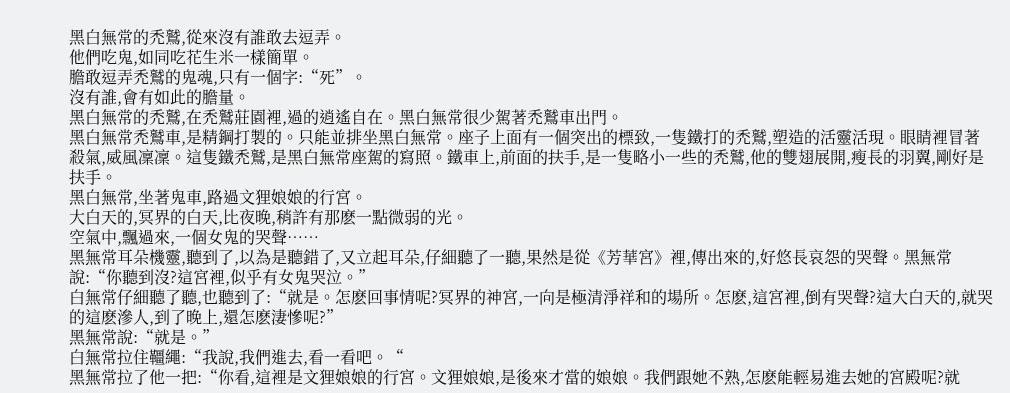黑白無常的禿鷲,從來沒有誰敢去逗弄。
他們吃鬼,如同吃花生米一樣簡單。
膽敢逗弄禿鷲的鬼魂,只有一個字:“死”。
沒有誰,會有如此的膽量。
黑白無常的禿鷲,在禿鷲莊園裡,過的逍遙自在。黑白無常很少駕著禿鷲車出門。
黑白無常禿鷲車,是精鋼打製的。只能並排坐黑白無常。座子上面有一個突出的標致,一隻鐵打的禿鷲,塑造的活靈活現。眼睛裡冒著殺氣,威風凜凜。這隻鐵禿鷲,是黑白無常座駕的寫照。鐵車上,前面的扶手,是一隻略小一些的禿鷲,他的雙翅展開,瘦長的羽翼,剛好是扶手。
黑白無常,坐著鬼車,路過文狸娘娘的行宮。
大白天的,冥界的白天,比夜晚,稍許有那麽一點微弱的光。
空氣中,飄過來,一個女鬼的哭聲……
黑無常耳朵機靈,聽到了,以為是聽錯了,又立起耳朵,仔細聽了一聽,果然是從《芳華宮》裡,傳出來的,好悠長哀怨的哭聲。黑無常說:“你聽到沒?這宮裡,似乎有女鬼哭泣。”
白無常仔細聽了聽,也聽到了:“就是。怎麽回事情呢?冥界的神宮,一向是極清淨祥和的場所。怎麽,這宮裡,倒有哭聲?這大白天的,就哭的這麽滲人,到了晚上,還怎麽淒慘呢?”
黑無常說:“就是。”
白無常拉住韁繩:“我說,我們進去,看一看吧。“
黑無常拉了他一把:“你看,這裡是文狸娘娘的行宮。文狸娘娘,是後來才當的娘娘。我們跟她不熟,怎麽能輕易進去她的宮殿呢?就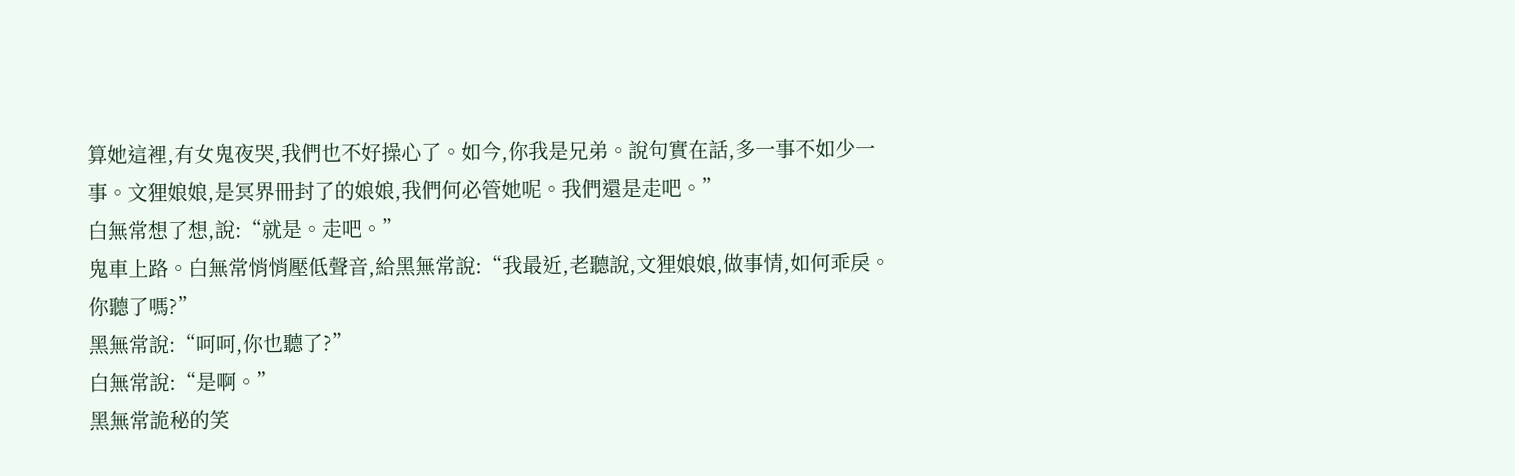算她這裡,有女鬼夜哭,我們也不好操心了。如今,你我是兄弟。說句實在話,多一事不如少一事。文狸娘娘,是冥界冊封了的娘娘,我們何必管她呢。我們還是走吧。”
白無常想了想,說:“就是。走吧。”
鬼車上路。白無常悄悄壓低聲音,給黑無常說:“我最近,老聽說,文狸娘娘,做事情,如何乖戾。你聽了嗎?”
黑無常說:“呵呵,你也聽了?”
白無常說:“是啊。”
黑無常詭秘的笑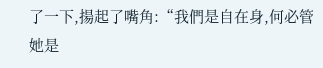了一下,揚起了嘴角:“我們是自在身,何必管她是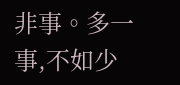非事。多一事,不如少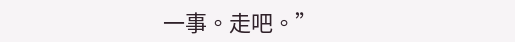一事。走吧。”